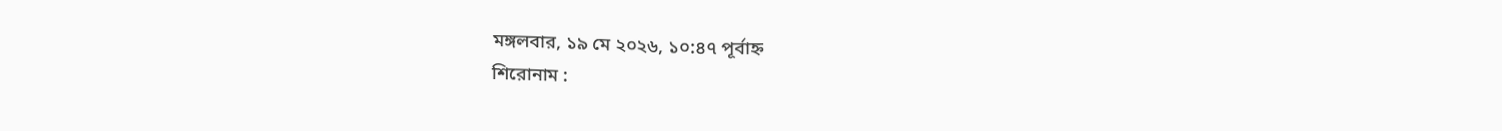মঙ্গলবার, ১৯ মে ২০২৬, ১০:৪৭ পূর্বাহ্ন
শিরোনাম :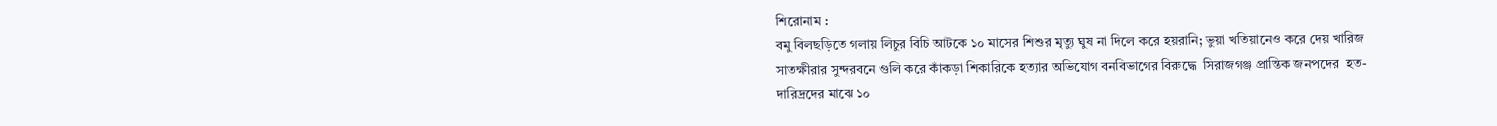শিরোনাম :
বমু বিলছড়িতে গলায় লিচুর বিচি আটকে ১০ মাসের শিশুর মৃত্যু ঘুষ না দিলে করে হয়রানি; ভুয়া খতিয়ানেও করে দেয় খারিজ সাতক্ষীরার সুন্দরবনে গুলি করে কাঁকড়া শিকারিকে হত্যার অভিযোগ বনবিভাগের বিরুদ্ধে  সিরাজগঞ্জ প্রান্তিক জনপদের  হত-দারিদ্রদের মাঝে ১০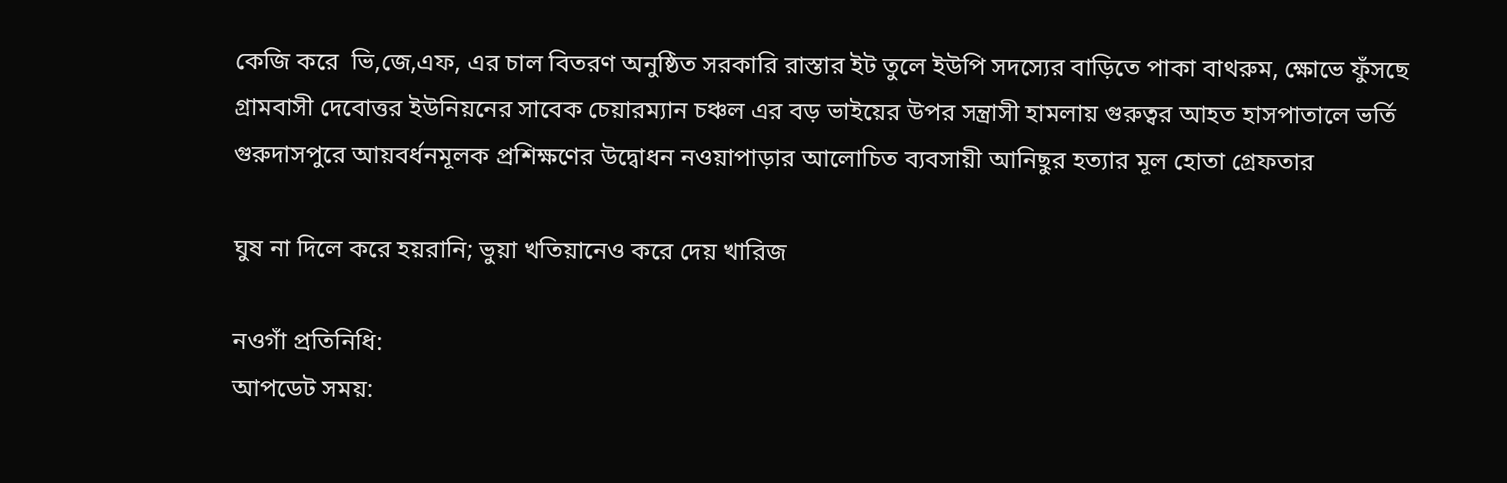কেজি করে  ভি,জে,এফ, এর চাল বিতরণ অনুষ্ঠিত সরকারি রাস্তার ইট তুলে ইউপি সদস্যের বাড়িতে পাকা বাথরুম, ক্ষোভে ফুঁসছে গ্রামবাসী দেবোত্তর ইউনিয়নের সাবেক চেয়ারম্যান চঞ্চল এর বড় ভাইয়ের উপর সন্ত্রাসী হামলায় গুরুত্বর আহত হাসপাতালে ভর্তি  গুরুদাসপুরে আয়বর্ধনমূলক প্রশিক্ষণের উদ্বোধন নওয়াপাড়ার আলোচিত ব্যবসায়ী আনিছুর হত্যার মূল হোতা গ্রেফতার

ঘুষ না দিলে করে হয়রানি; ভুয়া খতিয়ানেও করে দেয় খারিজ

নওগাঁ প্রতিনিধি:
আপডেট সময়: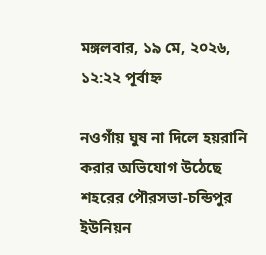মঙ্গলবার, ১৯ মে, ২০২৬, ১২:২২ পূর্বাহ্ন

নওগাঁয় ঘুষ না দিলে হয়রানি করার অভিযোগ উঠেছে শহরের পৌরসভা-চন্ডিপুর ইউনিয়ন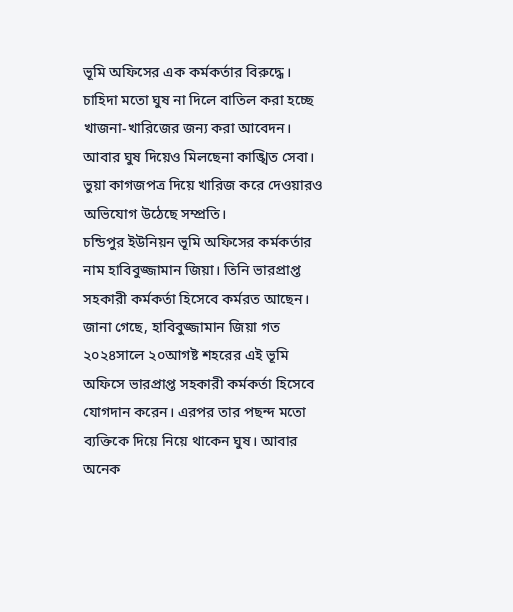ভূমি অফিসের এক কর্মকর্তার বিরুদ্ধে। চাহিদা মতো ঘুষ না দিলে বাতিল করা হচ্ছে খাজনা-খারিজের জন্য করা আবেদন। আবার ঘুষ দিয়েও মিলছেনা কাঙ্খিত সেবা। ভুয়া কাগজপত্র দিয়ে খারিজ করে দেওয়ারও অভিযোগ উঠেছে সম্প্রতি।
চন্ডিপুর ইউনিয়ন ভূমি অফিসের কর্মকর্তার নাম হাবিবুজ্জামান জিয়া। তিনি ভারপ্রাপ্ত সহকারী কর্মকর্তা হিসেবে কর্মরত আছেন।
জানা গেছে, হাবিবুজ্জামান জিয়া গত ২০২৪সালে ২০আগষ্ট শহরের এই ভূমি অফিসে ভারপ্রাপ্ত সহকারী কর্মকর্তা হিসেবে যোগদান করেন। এরপর তার পছন্দ মতো ব্যক্তিকে দিয়ে নিয়ে থাকেন ঘুষ। আবার অনেক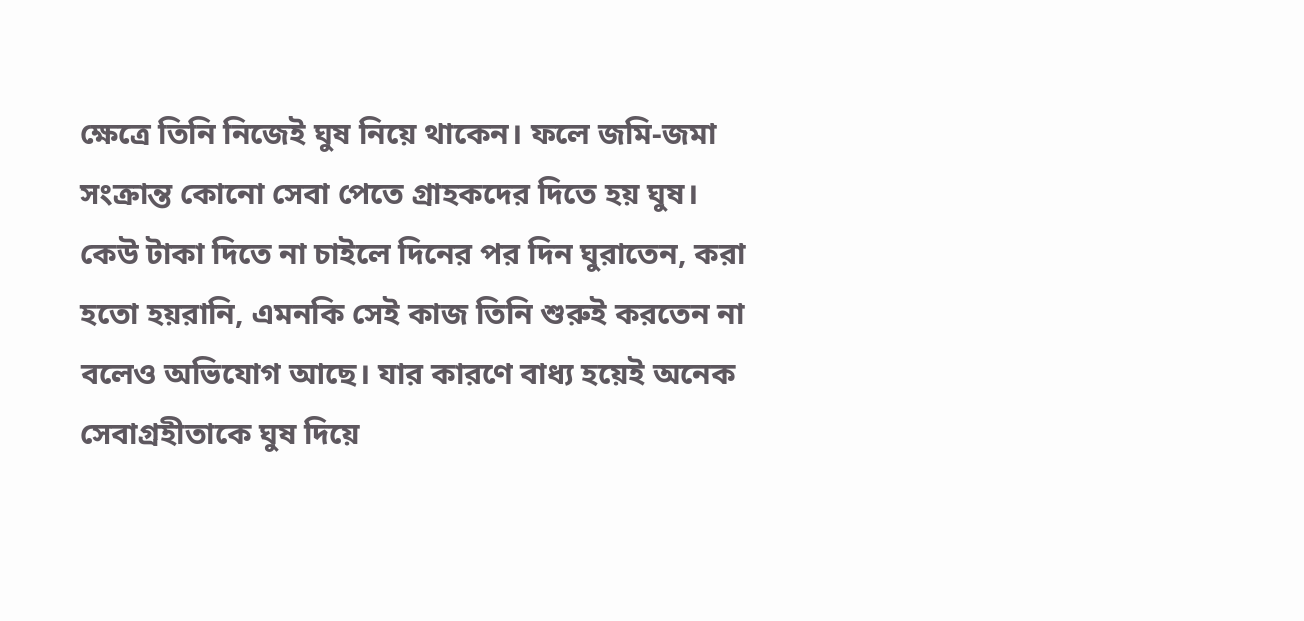ক্ষেত্রে তিনি নিজেই ঘুষ নিয়ে থাকেন। ফলে জমি-জমা সংক্রান্ত কোনো সেবা পেতে গ্রাহকদের দিতে হয় ঘুষ। কেউ টাকা দিতে না চাইলে দিনের পর দিন ঘুরাতেন, করা হতো হয়রানি, এমনকি সেই কাজ তিনি শুরুই করতেন না বলেও অভিযোগ আছে। যার কারণে বাধ্য হয়েই অনেক সেবাগ্রহীতাকে ঘুষ দিয়ে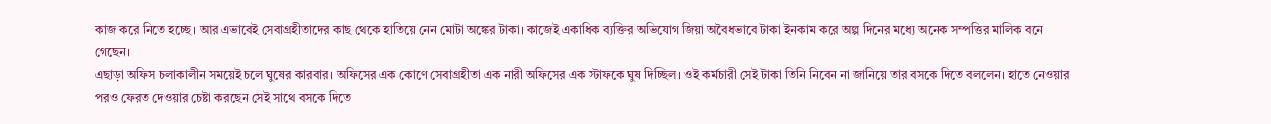কাজ করে নিতে হচ্ছে। আর এভাবেই সেবাগ্রহীতাদের কাছ থেকে হাতিয়ে নেন মোটা অঙ্কের টাকা। কাজেই একাধিক ব্যক্তির অভিযোগ জিয়া অবৈধভাবে টাকা ইনকাম করে অল্প দিনের মধ্যে অনেক সম্পত্তির মালিক বনে গেছেন।
এছাড়া অফিস চলাকালীন সময়েই চলে ঘুষের কারবার। অফিসের এক কোণে সেবাগ্রহীতা এক নারী অফিসের এক স্টাফকে ঘুষ দিচ্ছিল। ওই কর্মচারী সেই টাকা তিনি নিবেন না জানিয়ে তার বসকে দিতে বললেন। হাতে নেওয়ার পরও ফেরত দেওয়ার চেষ্টা করছেন সেই সাথে বসকে দিতে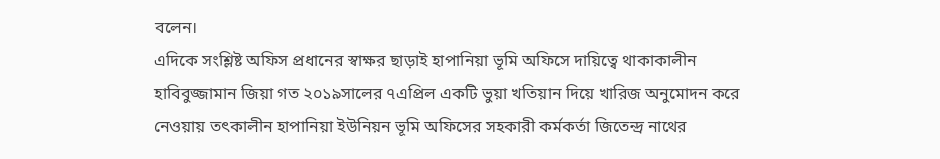বলেন।
এদিকে সংশ্লিষ্ট অফিস প্রধানের স্বাক্ষর ছাড়াই হাপানিয়া ভূমি অফিসে দায়িত্বে থাকাকালীন হাবিবুজ্জামান জিয়া গত ২০১৯সালের ৭এপ্রিল একটি ভুয়া খতিয়ান দিয়ে খারিজ অনুমোদন করে নেওয়ায় তৎকালীন হাপানিয়া ইউনিয়ন ভূমি অফিসের সহকারী কর্মকর্তা জিতেন্দ্র নাথের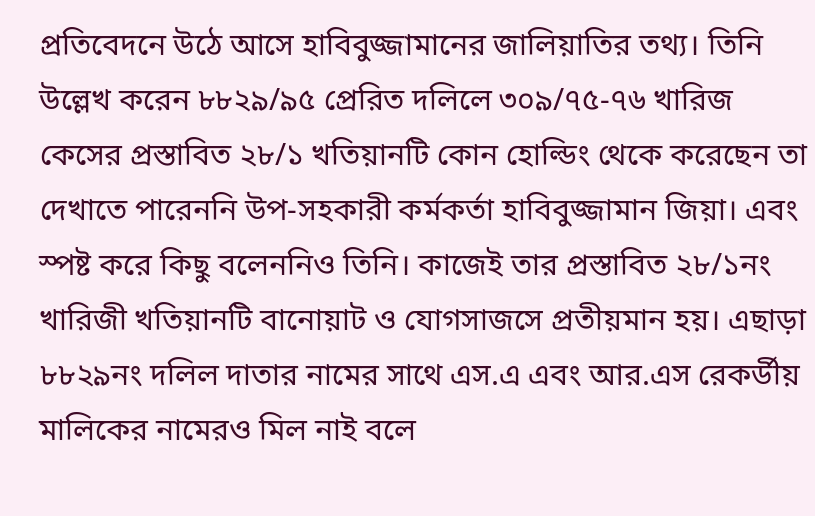প্রতিবেদনে উঠে আসে হাবিবুজ্জামানের জালিয়াতির তথ্য। তিনি উল্লেখ করেন ৮৮২৯/৯৫ প্রেরিত দলিলে ৩০৯/৭৫-৭৬ খারিজ কেসের প্রস্তাবিত ২৮/১ খতিয়ানটি কোন হোল্ডিং থেকে করেছেন তা দেখাতে পারেননি উপ-সহকারী কর্মকর্তা হাবিবুজ্জামান জিয়া। এবং স্পষ্ট করে কিছু বলেননিও তিনি। কাজেই তার প্রস্তাবিত ২৮/১নং খারিজী খতিয়ানটি বানোয়াট ও যোগসাজসে প্রতীয়মান হয়। এছাড়া ৮৮২৯নং দলিল দাতার নামের সাথে এস.এ এবং আর.এস রেকর্ডীয় মালিকের নামেরও মিল নাই বলে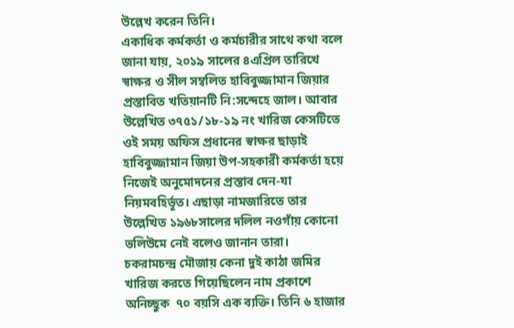উল্লেখ করেন তিনি।
একাধিক কর্মকর্তা ও কর্মচারীর সাথে কথা বলে জানা যায়, ২০১৯ সালের ৪এপ্রিল তারিখে স্বাক্ষর ও সীল সম্বলিত হাবিবুজ্জামান জিয়ার প্রস্তাবিত খতিয়ানটি নি:সন্দেহে জাল। আবার উল্লেখিত ৩৭৫১/১৮-১৯ নং খারিজ কেসটিতে ওই সময় অফিস প্রধানের স্বাক্ষর ছাড়াই হাবিবুজ্জামান জিয়া উপ-সহকারী কর্মকর্তা হয়ে নিজেই অনুমোদনের প্রস্তাব দেন-যা নিয়মবহির্ভূত। এছাড়া নামজারিতে তার উল্লেখিত ১৯৬৮সালের দলিল নওগাঁয় কোনো ভলিউমে নেই বলেও জানান তারা।
চকরামচন্দ্র মৌজায় কেনা দুই কাঠা জমির খারিজ করতে গিয়েছিলেন নাম প্রকাশে অনিচ্ছুক  ৭০ বয়সি এক ব্যক্তি। তিনি ৬ হাজার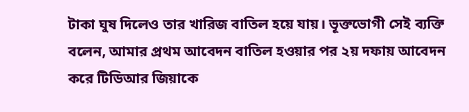টাকা ঘুষ দিলেও তার খারিজ বাতিল হয়ে যায়। ভূক্তভোগী সেই ব্যক্তি বলেন, আমার প্রথম আবেদন বাতিল হওয়ার পর ২য় দফায় আবেদন করে টিডিআর জিয়াকে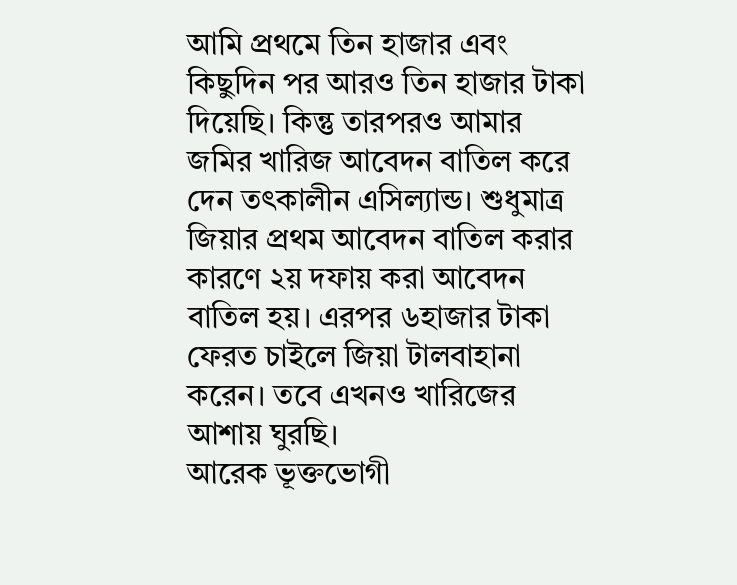আমি প্রথমে তিন হাজার এবং কিছুদিন পর আরও তিন হাজার টাকা দিয়েছি। কিন্তু তারপরও আমার জমির খারিজ আবেদন বাতিল করে দেন তৎকালীন এসিল্যান্ড। শুধুমাত্র জিয়ার প্রথম আবেদন বাতিল করার কারণে ২য় দফায় করা আবেদন বাতিল হয়। এরপর ৬হাজার টাকা ফেরত চাইলে জিয়া টালবাহানা করেন। তবে এখনও খারিজের আশায় ঘুরছি।
আরেক ভূক্তভোগী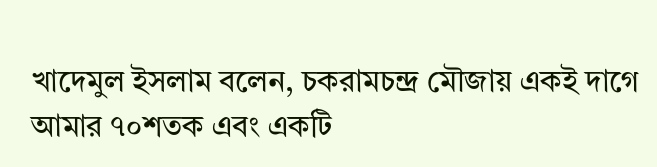খাদেমুল ইসলাম বলেন, চকরামচন্দ্র মৌজায় একই দাগে আমার ৭০শতক এবং একটি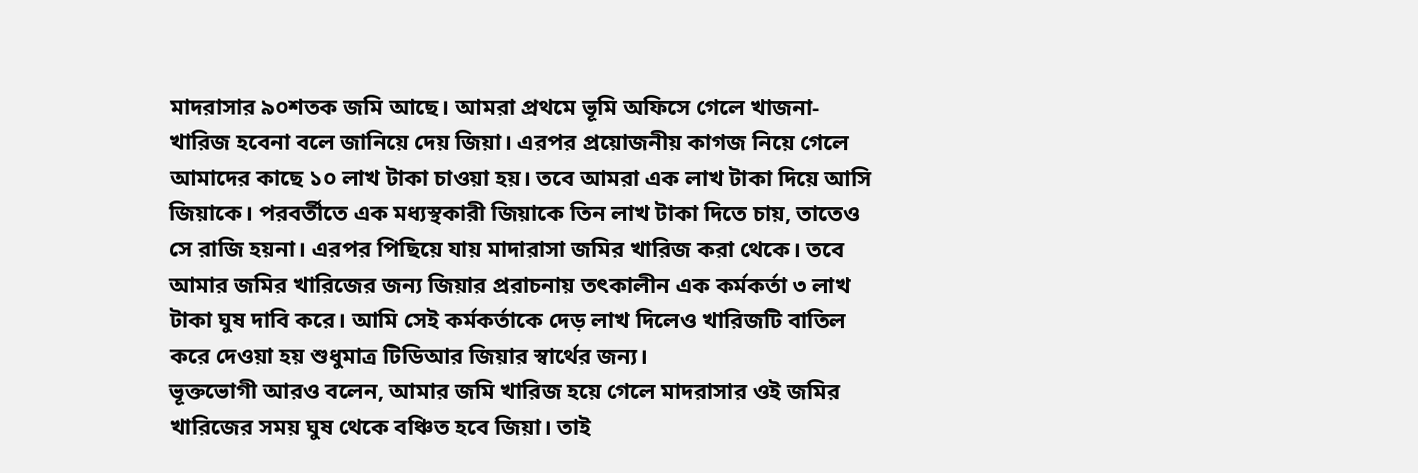মাদরাসার ৯০শতক জমি আছে। আমরা প্রথমে ভূমি অফিসে গেলে খাজনা-খারিজ হবেনা বলে জানিয়ে দেয় জিয়া। এরপর প্রয়োজনীয় কাগজ নিয়ে গেলে আমাদের কাছে ১০ লাখ টাকা চাওয়া হয়। তবে আমরা এক লাখ টাকা দিয়ে আসি জিয়াকে। পরবর্তীতে এক মধ্যস্থকারী জিয়াকে তিন লাখ টাকা দিতে চায়, তাতেও সে রাজি হয়না। এরপর পিছিয়ে যায় মাদারাসা জমির খারিজ করা থেকে। তবে আমার জমির খারিজের জন্য জিয়ার প্ররাচনায় তৎকালীন এক কর্মকর্তা ৩ লাখ টাকা ঘুষ দাবি করে। আমি সেই কর্মকর্তাকে দেড় লাখ দিলেও খারিজটি বাতিল করে দেওয়া হয় শুধুমাত্র টিডিআর জিয়ার স্বার্থের জন্য।
ভূক্তভোগী আরও বলেন, আমার জমি খারিজ হয়ে গেলে মাদরাসার ওই জমির খারিজের সময় ঘুষ থেকে বঞ্চিত হবে জিয়া। তাই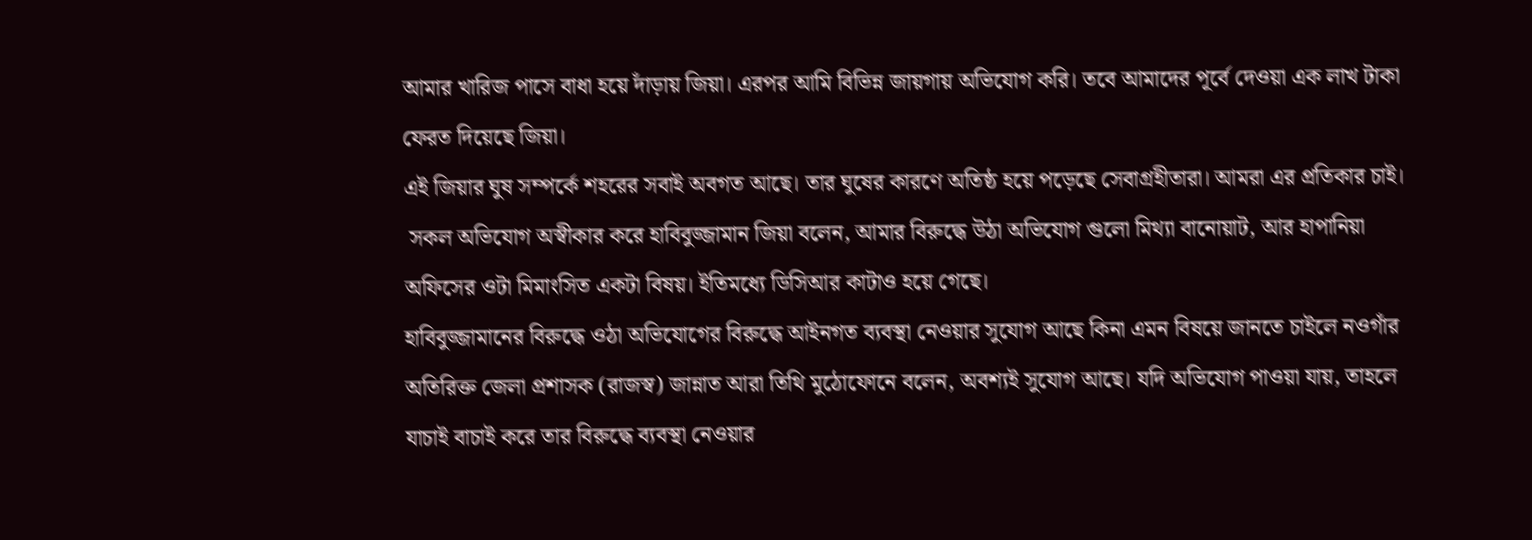আমার খারিজ পাসে বাধা হয়ে দাঁড়ায় জিয়া। এরপর আমি বিভিন্ন জায়গায় অভিযোগ করি। তবে আমাদের পূর্বে দেওয়া এক লাখ টাকা ফেরত দিয়েছে জিয়া।
এই জিয়ার ঘুষ সম্পর্কে শহরের সবাই অবগত আছে। তার ঘুষের কারণে অতিষ্ঠ হয়ে পড়েছে সেবাগ্রহীতারা। আমরা এর প্রতিকার চাই।
 সকল অভিযোগ অস্বীকার করে হাবিবুজ্জামান জিয়া বলেন, আমার বিরুদ্ধে উঠা অভিযোগ গুলো মিথ্যা বানোয়াট, আর হাপানিয়া অফিসের ওটা মিমাংসিত একটা বিষয়। ইতিমধ্যে ডিসিআর কাটাও হয়ে গেছে।
হাবিবুজ্জামানের বিরুদ্ধে ওঠা অভিযোগের বিরুদ্ধে আইনগত ব্যবস্থা নেওয়ার সুযোগ আছে কিনা এমন বিষয়ে জানতে চাইলে নওগাঁর অতিরিক্ত জেলা প্রশাসক (রাজস্ব) জান্নাত আরা তিথি মুঠোফোনে বলেন, অবশ্যই সুযোগ আছে। যদি অভিযোগ পাওয়া যায়, তাহলে যাচাই বাচাই করে তার বিরুদ্ধে ব্যবস্থা নেওয়ার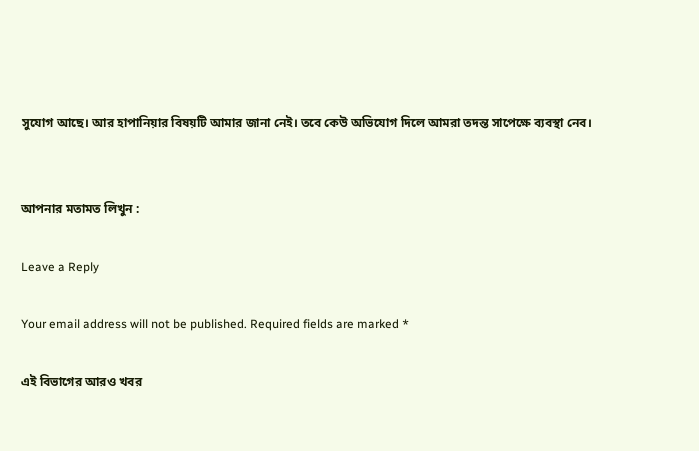সুযোগ আছে। আর হাপানিয়ার বিষয়টি আমার জানা নেই। তবে কেউ অভিযোগ দিলে আমরা তদন্ত সাপেক্ষে ব্যবস্থা নেব।


আপনার মতামত লিখুন :

Leave a Reply

Your email address will not be published. Required fields are marked *

এই বিভাগের আরও খবর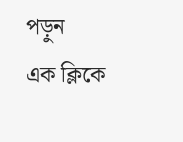পড়ুন
এক ক্লিকে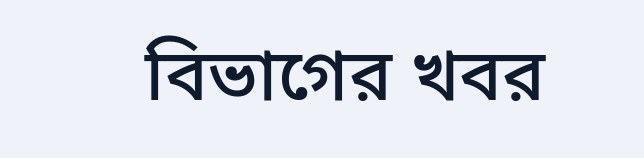বিভাগের খবর